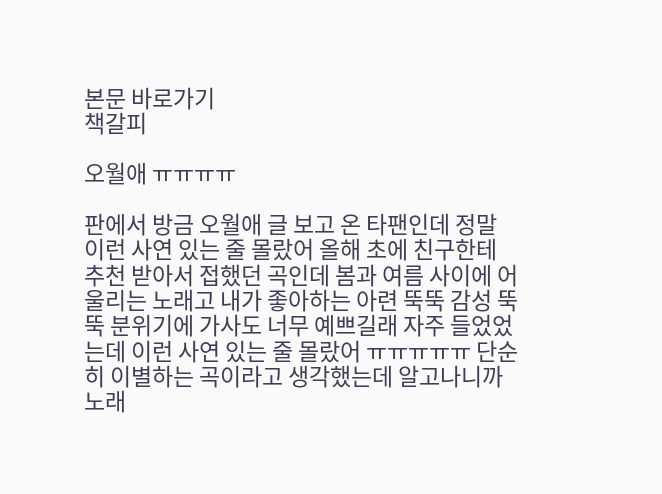본문 바로가기
책갈피

오월애 ㅠㅠㅠㅠ

판에서 방금 오월애 글 보고 온 타팬인데 정말 이런 사연 있는 줄 몰랐어 올해 초에 친구한테 추천 받아서 접했던 곡인데 봄과 여름 사이에 어울리는 노래고 내가 좋아하는 아련 뚝뚝 감성 뚝뚝 분위기에 가사도 너무 예쁘길래 자주 들었었는데 이런 사연 있는 줄 몰랐어 ㅠㅠㅠㅠㅠ 단순히 이별하는 곡이라고 생각했는데 알고나니까 노래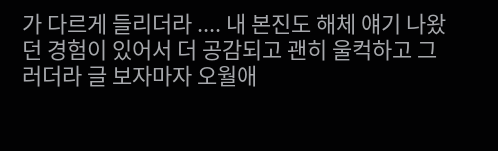가 다르게 들리더라 .... 내 본진도 해체 얘기 나왔던 경험이 있어서 더 공감되고 괜히 울컥하고 그러더라 글 보자마자 오월애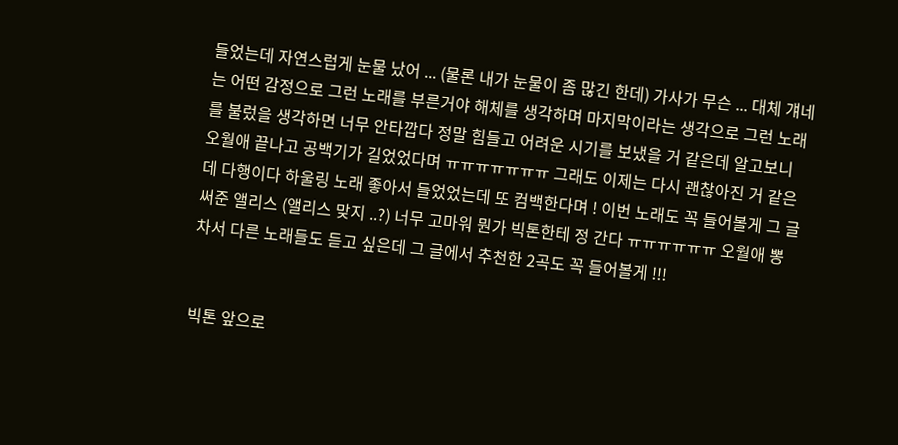들었는데 자연스럽게 눈물 났어 ... (물론 내가 눈물이 좀 많긴 한데) 가사가 무슨 ... 대체 걔네는 어떤 감정으로 그런 노래를 부른거야 해체를 생각하며 마지막이라는 생각으로 그런 노래를 불렀을 생각하면 너무 안타깝다 정말 힘들고 어려운 시기를 보냈을 거 같은데 알고보니 오월애 끝나고 공백기가 길었었다며 ㅠㅠㅠㅠㅠㅠㅠ 그래도 이제는 다시 괜찮아진 거 같은데 다행이다 하울링 노래 좋아서 들었었는데 또 컴백한다며 ! 이번 노래도 꼭 들어볼게 그 글 써준 앨리스 (앨리스 맞지 ..?) 너무 고마워 뭔가 빅톤한테 정 간다 ㅠㅠㅠㅠㅠㅠ 오월애 뽕 차서 다른 노래들도 듣고 싶은데 그 글에서 추천한 2곡도 꼭 들어볼게 !!!


빅톤 앞으로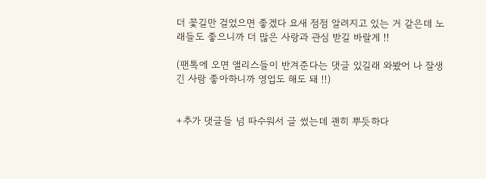더 꽃길만 걸었으면 좋겠다 요새 점점 알려지고 있는 거 같은데 노래들도 좋으니까 더 많은 사랑과 관심 받길 바랄게 !!

(팬톡에 오면 앨리스들이 반겨준다는 댓글 있길래 와봤어 나 잘생긴 사람 좋아하니까 영업도 해도 돼 !!)


+추가 댓글들 넘 따수워서 글 썼는데 괜히 뿌듯하다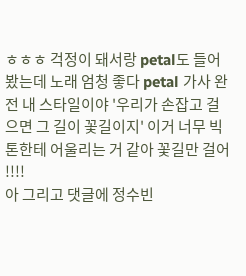ㅎㅎㅎ 걱정이 돼서랑 petal도 들어봤는데 노래 엄청 좋다 petal 가사 완전 내 스타일이야 '우리가 손잡고 걸으면 그 길이 꽃길이지' 이거 너무 빅톤한테 어울리는 거 같아 꽃길만 걸어 !!!!
아 그리고 댓글에 정수빈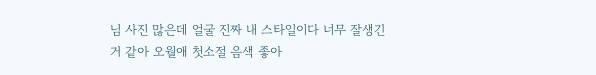님 사진 많은데 얼굴 진짜 내 스타일이다 너무 잘생긴 거 같아 오월애 첫소절 음색 좋아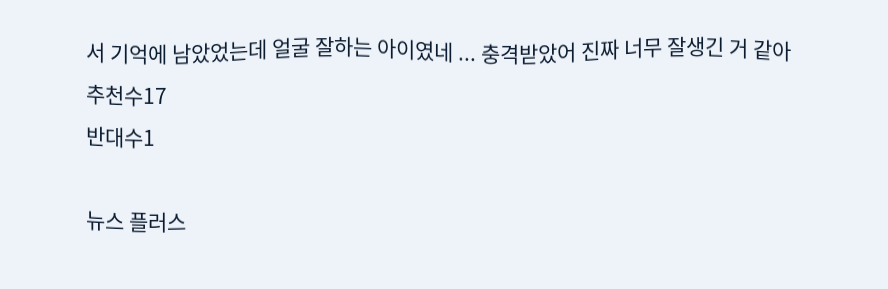서 기억에 남았었는데 얼굴 잘하는 아이였네 ... 충격받았어 진짜 너무 잘생긴 거 같아
추천수17
반대수1

뉴스 플러스